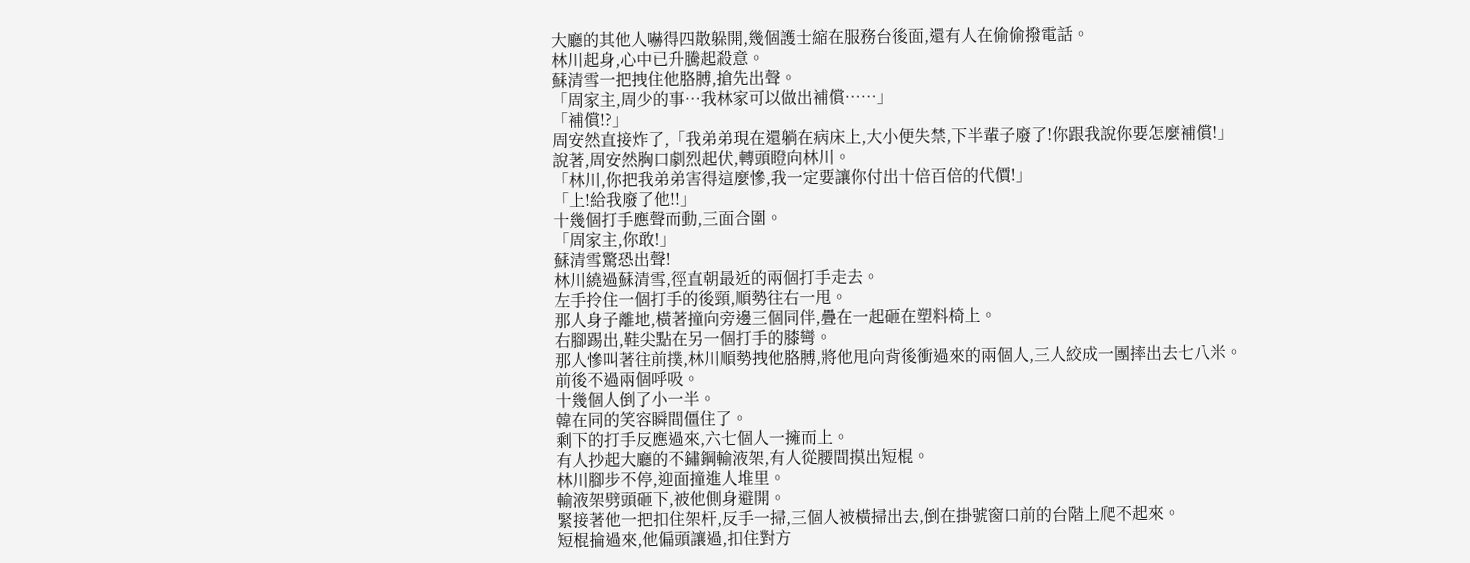大廳的其他人嚇得四散躲開,幾個護士縮在服務台後面,還有人在偷偷撥電話。
林川起身,心中已升騰起殺意。
蘇清雪一把拽住他胳膊,搶先出聲。
「周家主,周少的事…我林家可以做出補償……」
「補償!?」
周安然直接炸了,「我弟弟現在還躺在病床上,大小便失禁,下半輩子廢了!你跟我說你要怎麼補償!」
說著,周安然胸口劇烈起伏,轉頭瞪向林川。
「林川,你把我弟弟害得這麼慘,我一定要讓你付出十倍百倍的代價!」
「上!給我廢了他!!」
十幾個打手應聲而動,三面合圍。
「周家主,你敢!」
蘇清雪驚恐出聲!
林川繞過蘇清雪,徑直朝最近的兩個打手走去。
左手拎住一個打手的後頸,順勢往右一甩。
那人身子離地,橫著撞向旁邊三個同伴,疊在一起砸在塑料椅上。
右腳踢出,鞋尖點在另一個打手的膝彎。
那人慘叫著往前撲,林川順勢拽他胳膊,將他甩向背後衝過來的兩個人,三人絞成一團摔出去七八米。
前後不過兩個呼吸。
十幾個人倒了小一半。
韓在同的笑容瞬間僵住了。
剩下的打手反應過來,六七個人一擁而上。
有人抄起大廳的不鏽鋼輸液架,有人從腰間摸出短棍。
林川腳步不停,迎面撞進人堆里。
輸液架劈頭砸下,被他側身避開。
緊接著他一把扣住架杆,反手一掃,三個人被橫掃出去,倒在掛號窗口前的台階上爬不起來。
短棍掄過來,他偏頭讓過,扣住對方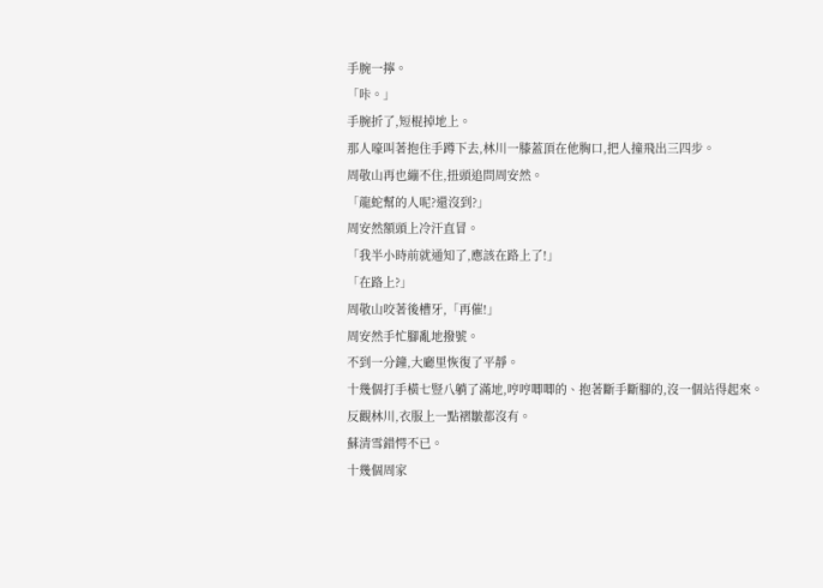手腕一擰。
「咔。」
手腕折了,短棍掉地上。
那人嚎叫著抱住手蹲下去,林川一膝蓋頂在他胸口,把人撞飛出三四步。
周敬山再也繃不住,扭頭追問周安然。
「龍蛇幫的人呢?還沒到?」
周安然額頭上冷汗直冒。
「我半小時前就通知了,應該在路上了!」
「在路上?」
周敬山咬著後槽牙,「再催!」
周安然手忙腳亂地撥號。
不到一分鐘,大廳里恢復了平靜。
十幾個打手橫七豎八躺了滿地,哼哼唧唧的、抱著斷手斷腳的,沒一個站得起來。
反觀林川,衣服上一點褶皺都沒有。
蘇清雪錯愕不已。
十幾個周家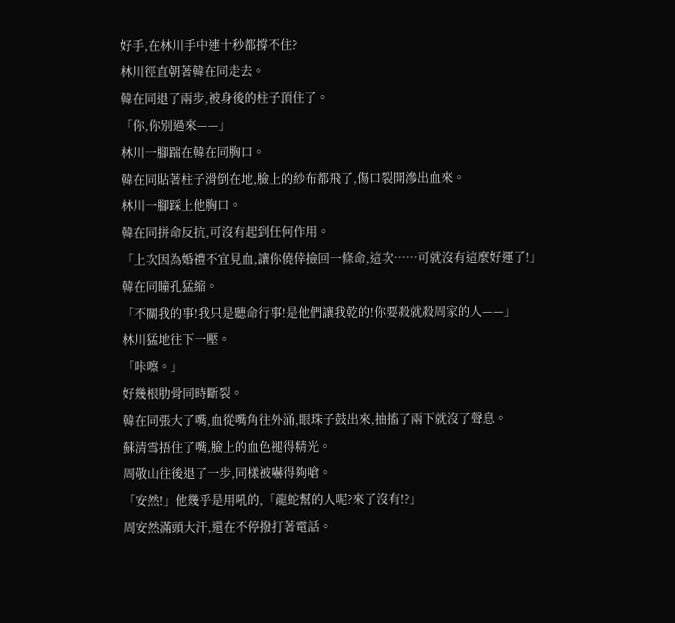好手,在林川手中連十秒都撐不住?
林川徑直朝著韓在同走去。
韓在同退了兩步,被身後的柱子頂住了。
「你,你別過來——」
林川一腳踹在韓在同胸口。
韓在同貼著柱子滑倒在地,臉上的紗布都飛了,傷口裂開滲出血來。
林川一腳踩上他胸口。
韓在同拼命反抗,可沒有起到任何作用。
「上次因為婚禮不宜見血,讓你僥倖撿回一條命,這次……可就沒有這麼好運了!」
韓在同瞳孔猛縮。
「不關我的事!我只是聽命行事!是他們讓我乾的!你要殺就殺周家的人——」
林川猛地往下一壓。
「咔嚓。」
好幾根肋骨同時斷裂。
韓在同張大了嘴,血從嘴角往外涌,眼珠子鼓出來,抽搐了兩下就沒了聲息。
蘇清雪捂住了嘴,臉上的血色褪得精光。
周敬山往後退了一步,同樣被嚇得夠嗆。
「安然!」他幾乎是用吼的,「龍蛇幫的人呢?來了沒有!?」
周安然滿頭大汗,還在不停撥打著電話。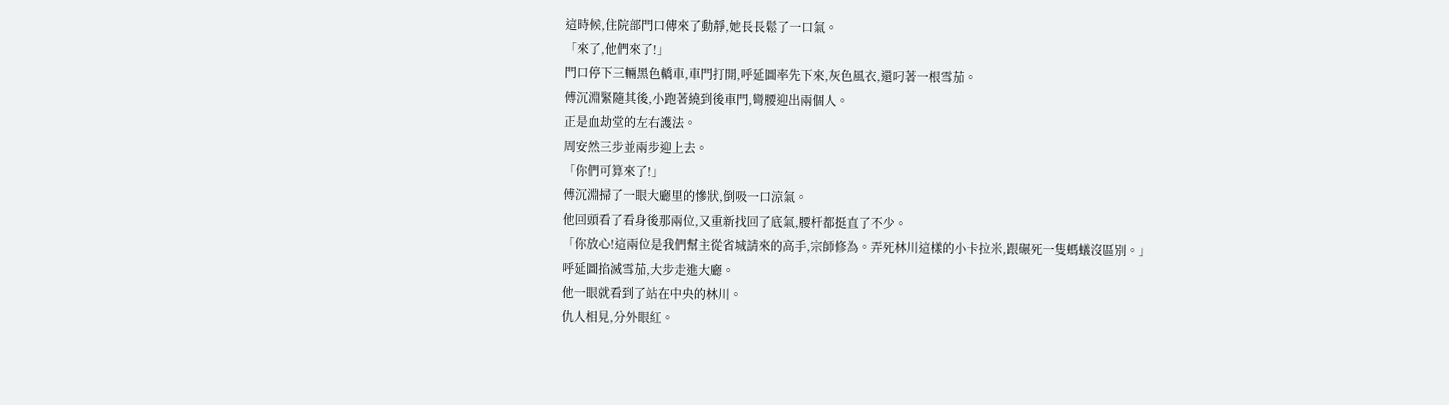這時候,住院部門口傳來了動靜,她長長鬆了一口氣。
「來了,他們來了!」
門口停下三輛黑色轎車,車門打開,呼延圖率先下來,灰色風衣,還叼著一根雪茄。
傅沉淵緊隨其後,小跑著繞到後車門,彎腰迎出兩個人。
正是血劫堂的左右護法。
周安然三步並兩步迎上去。
「你們可算來了!」
傅沉淵掃了一眼大廳里的慘狀,倒吸一口涼氣。
他回頭看了看身後那兩位,又重新找回了底氣,腰杆都挺直了不少。
「你放心!這兩位是我們幫主從省城請來的高手,宗師修為。弄死林川這樣的小卡拉米,跟碾死一隻螞蟻沒區別。」
呼延圖掐滅雪茄,大步走進大廳。
他一眼就看到了站在中央的林川。
仇人相見,分外眼紅。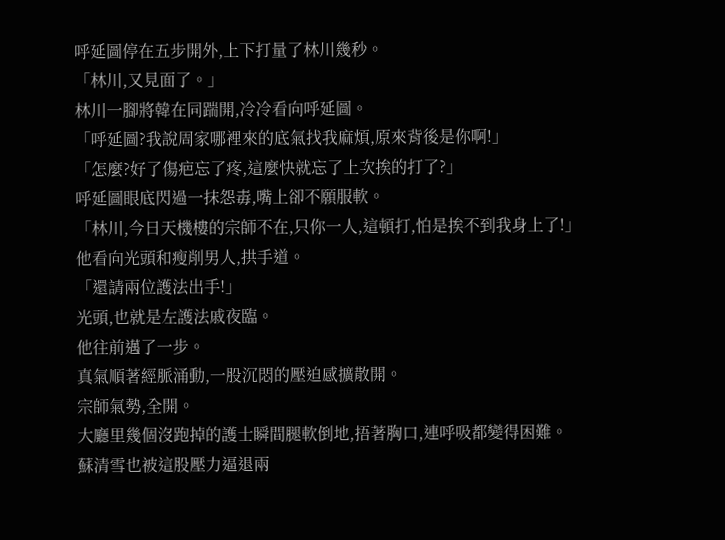呼延圖停在五步開外,上下打量了林川幾秒。
「林川,又見面了。」
林川一腳將韓在同踹開,冷冷看向呼延圖。
「呼延圖?我說周家哪裡來的底氣找我麻煩,原來背後是你啊!」
「怎麼?好了傷疤忘了疼,這麼快就忘了上次挨的打了?」
呼延圖眼底閃過一抹怨毒,嘴上卻不願服軟。
「林川,今日天機樓的宗師不在,只你一人,這頓打,怕是挨不到我身上了!」
他看向光頭和瘦削男人,拱手道。
「還請兩位護法出手!」
光頭,也就是左護法戚夜臨。
他往前邁了一步。
真氣順著經脈涌動,一股沉悶的壓迫感擴散開。
宗師氣勢,全開。
大廳里幾個沒跑掉的護士瞬間腿軟倒地,捂著胸口,連呼吸都變得困難。
蘇清雪也被這股壓力逼退兩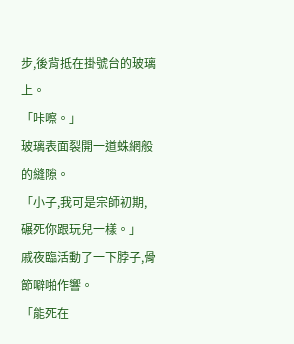步,後背抵在掛號台的玻璃上。
「咔嚓。」
玻璃表面裂開一道蛛網般的縫隙。
「小子,我可是宗師初期,碾死你跟玩兒一樣。」
戚夜臨活動了一下脖子,骨節噼啪作響。
「能死在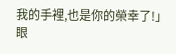我的手裡,也是你的榮幸了!」
眼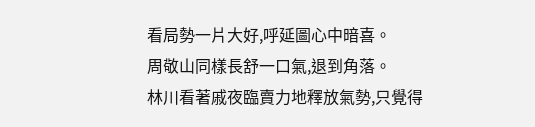看局勢一片大好,呼延圖心中暗喜。
周敬山同樣長舒一口氣,退到角落。
林川看著戚夜臨賣力地釋放氣勢,只覺得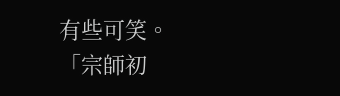有些可笑。
「宗師初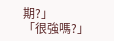期?」
「很強嗎?」